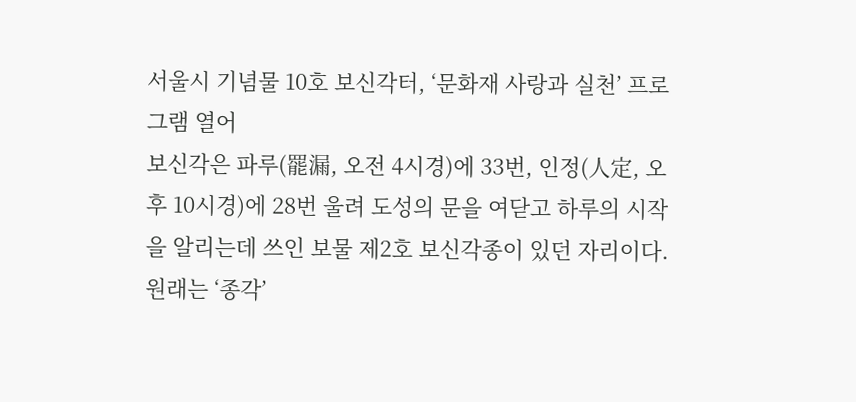서울시 기념물 10호 보신각터, ‘문화재 사랑과 실천’ 프로그램 열어
보신각은 파루(罷漏, 오전 4시경)에 33번, 인정(人定, 오후 10시경)에 28번 울려 도성의 문을 여닫고 하루의 시작을 알리는데 쓰인 보물 제2호 보신각종이 있던 자리이다. 원래는 ‘종각’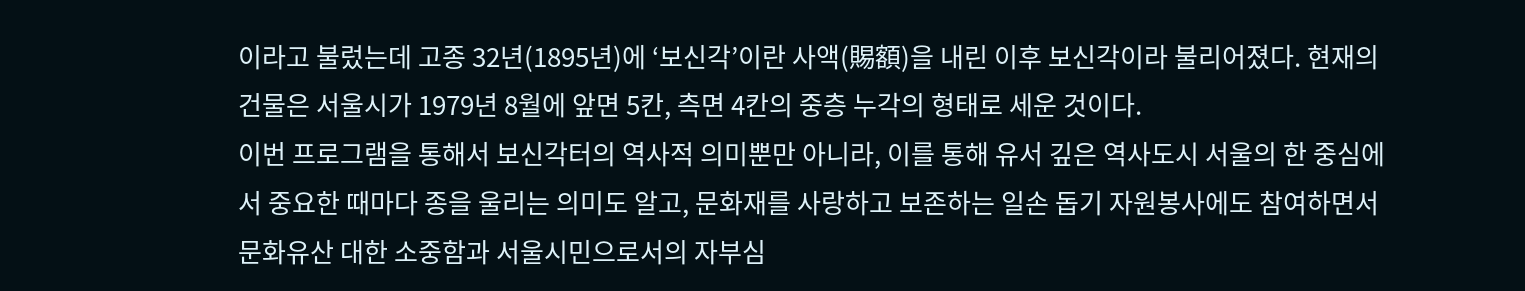이라고 불렀는데 고종 32년(1895년)에 ‘보신각’이란 사액(賜額)을 내린 이후 보신각이라 불리어졌다. 현재의 건물은 서울시가 1979년 8월에 앞면 5칸, 측면 4칸의 중층 누각의 형태로 세운 것이다.
이번 프로그램을 통해서 보신각터의 역사적 의미뿐만 아니라, 이를 통해 유서 깊은 역사도시 서울의 한 중심에서 중요한 때마다 종을 울리는 의미도 알고, 문화재를 사랑하고 보존하는 일손 돕기 자원봉사에도 참여하면서 문화유산 대한 소중함과 서울시민으로서의 자부심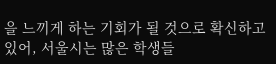을 느끼게 하는 기회가 될 것으로 확신하고 있어, 서울시는 많은 학생들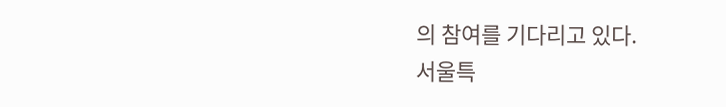의 참여를 기다리고 있다.
서울특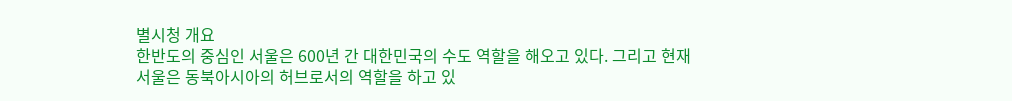별시청 개요
한반도의 중심인 서울은 600년 간 대한민국의 수도 역할을 해오고 있다. 그리고 현재 서울은 동북아시아의 허브로서의 역할을 하고 있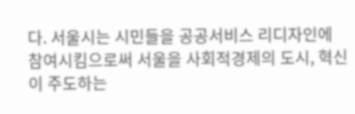다. 서울시는 시민들을 공공서비스 리디자인에 참여시킴으로써 서울을 사회적경제의 도시, 혁신이 주도하는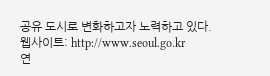공유 도시로 변화하고자 노력하고 있다.
웹사이트: http://www.seoul.go.kr
연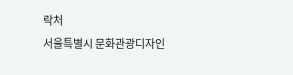락처
서울특별시 문화관광디자인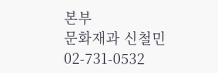본부
문화재과 신철민
02-731-0532